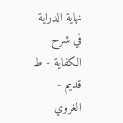نهاية الدراية في شرح الکفاية - ط قديم - الغروي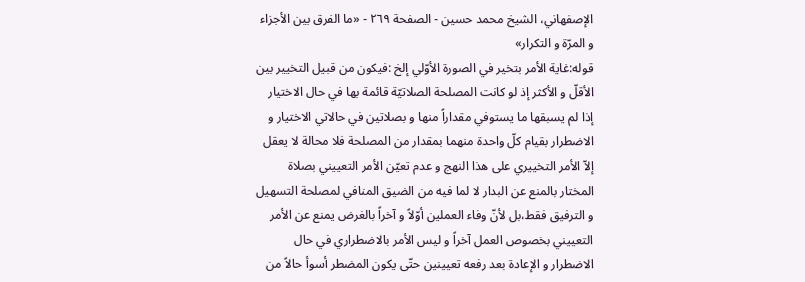الإصفهاني، الشيخ محمد حسين - الصفحة ٢٦٩ - «ما الفرق بين الأجزاء و المرّة و التكرار»
قوله:غاية الأمر بتخير في الصورة الأوّلي إلخ :فيكون من قبيل التخيير بين الأقلّ و الأكثر إذ لو كانت المصلحة الصلاتيّة قائمة بها في حال الاختيار إذا لم يسبقها ما يستوفي مقداراً منها و بصلاتين في حالاتي الاختيار و الاضطرار بقيام كلّ واحدة منهما بمقدار من المصلحة فلا محالة لا يعقل إلاّ الأمر التخييري على هذا النهج و عدم تعيّن الأمر التعييني بصلاة المختار بالمنع عن البدار لا لما فيه من الضيق المنافي لمصلحة التسهيل و الترفيق فقط،بل لأنّ وفاء العملين أوّلاً و آخراً بالغرض يمنع عن الأمر التعييني بخصوص العمل آخراً و ليس الأمر بالاضطراري في حال الاضطرار و الإعادة بعد رفعه تعيينين حتّى يكون المضطر أسوأ حالاً من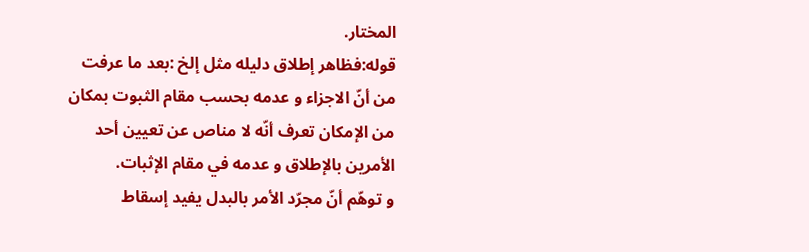المختار.
قوله:فظاهر إطلاق دليله مثل إلخ :بعد ما عرفت من أنّ الاجزاء و عدمه بحسب مقام الثبوت بمكان من الإمكان تعرف أنّه لا مناص عن تعيين أحد الأمرين بالإطلاق و عدمه في مقام الإثبات.
و توهّم أنّ مجرّد الأمر بالبدل يفيد إسقاط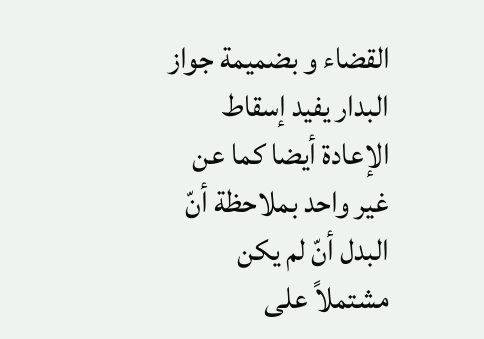القضاء و بضميمة جواز البدار يفيد إسقاط الإعادة أيضا كما عن غير واحد بملاحظة أنّ البدل أنّ لم يكن مشتملاً على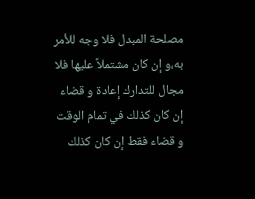مصلحة المبدل فلا وجه للأمر به،و إن كان مشتملاً عليها فلا مجال للتدارك إعادة و قضاء إن كان كذلك في تمام الوقت و قضاء فقط إن كان كذلك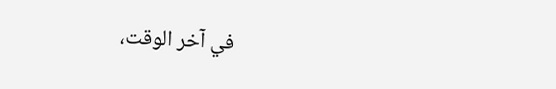في آخر الوقت،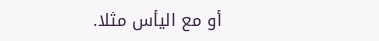أو مع اليأس مثلا.